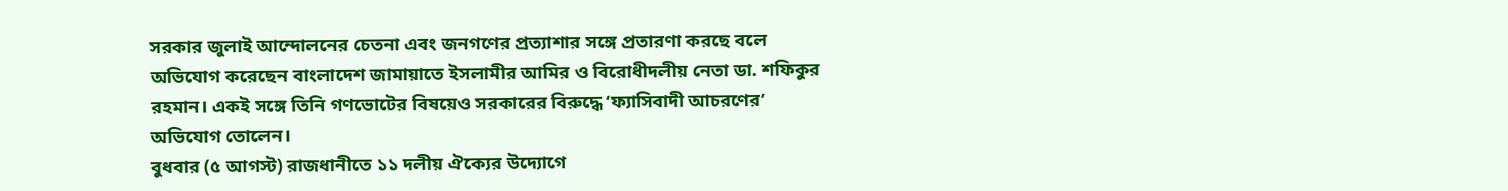সরকার জুলাই আন্দোলনের চেতনা এবং জনগণের প্রত্যাশার সঙ্গে প্রতারণা করছে বলে অভিযোগ করেছেন বাংলাদেশ জামায়াতে ইসলামীর আমির ও বিরোধীদলীয় নেতা ডা. শফিকুর রহমান। একই সঙ্গে তিনি গণভোটের বিষয়েও সরকারের বিরুদ্ধে ‘ফ্যাসিবাদী আচরণের’ অভিযোগ তোলেন।
বুধবার (৫ আগস্ট) রাজধানীতে ১১ দলীয় ঐক্যের উদ্যোগে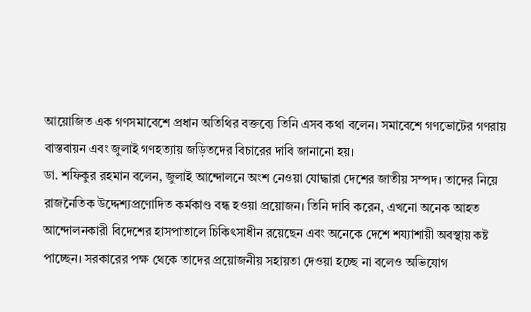আয়োজিত এক গণসমাবেশে প্রধান অতিথির বক্তব্যে তিনি এসব কথা বলেন। সমাবেশে গণভোটের গণরায় বাস্তবায়ন এবং জুলাই গণহত্যায় জড়িতদের বিচারের দাবি জানানো হয়।
ডা. শফিকুর রহমান বলেন, জুলাই আন্দোলনে অংশ নেওয়া যোদ্ধারা দেশের জাতীয় সম্পদ। তাদের নিয়ে রাজনৈতিক উদ্দেশ্যপ্রণোদিত কর্মকাণ্ড বন্ধ হওয়া প্রয়োজন। তিনি দাবি করেন, এখনো অনেক আহত আন্দোলনকারী বিদেশের হাসপাতালে চিকিৎসাধীন রয়েছেন এবং অনেকে দেশে শয্যাশায়ী অবস্থায় কষ্ট পাচ্ছেন। সরকারের পক্ষ থেকে তাদের প্রয়োজনীয় সহায়তা দেওয়া হচ্ছে না বলেও অভিযোগ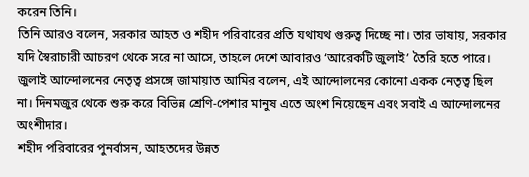করেন তিনি।
তিনি আরও বলেন, সরকার আহত ও শহীদ পরিবারের প্রতি যথাযথ গুরুত্ব দিচ্ছে না। তার ভাষায়, সরকার যদি স্বৈরাচারী আচরণ থেকে সরে না আসে, তাহলে দেশে আবারও ‘আরেকটি জুলাই’ তৈরি হতে পারে।
জুলাই আন্দোলনের নেতৃত্ব প্রসঙ্গে জামায়াত আমির বলেন, এই আন্দোলনের কোনো একক নেতৃত্ব ছিল না। দিনমজুর থেকে শুরু করে বিভিন্ন শ্রেণি-পেশার মানুষ এতে অংশ নিয়েছেন এবং সবাই এ আন্দোলনের অংশীদার।
শহীদ পরিবারের পুনর্বাসন, আহতদের উন্নত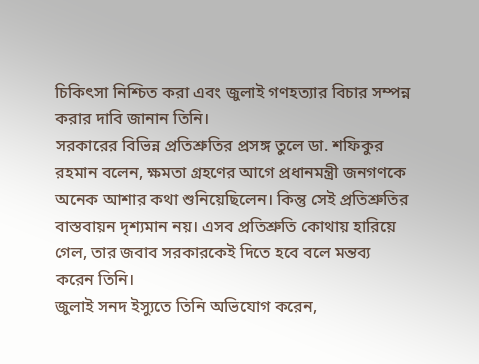চিকিৎসা নিশ্চিত করা এবং জুলাই গণহত্যার বিচার সম্পন্ন করার দাবি জানান তিনি।
সরকারের বিভিন্ন প্রতিশ্রুতির প্রসঙ্গ তুলে ডা. শফিকুর রহমান বলেন, ক্ষমতা গ্রহণের আগে প্রধানমন্ত্রী জনগণকে অনেক আশার কথা শুনিয়েছিলেন। কিন্তু সেই প্রতিশ্রুতির বাস্তবায়ন দৃশ্যমান নয়। এসব প্রতিশ্রুতি কোথায় হারিয়ে গেল, তার জবাব সরকারকেই দিতে হবে বলে মন্তব্য করেন তিনি।
জুলাই সনদ ইস্যুতে তিনি অভিযোগ করেন,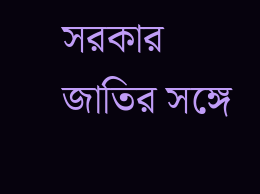সরকার জাতির সঙ্গে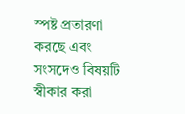স্পষ্ট প্রতারণা করছে এবং সংসদেও বিষয়টি স্বীকার করা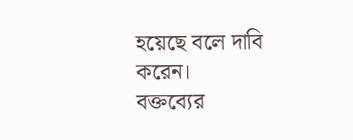হয়েছে বলে দাবি করেন।
বক্তব্যের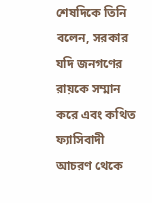শেষদিকে তিনি বলেন, সরকার যদি জনগণের রায়কে সম্মান করে এবং কথিত ফ্যাসিবাদী আচরণ থেকে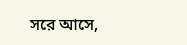সরে আসে,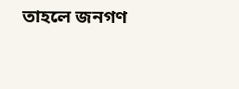তাহলে জনগণ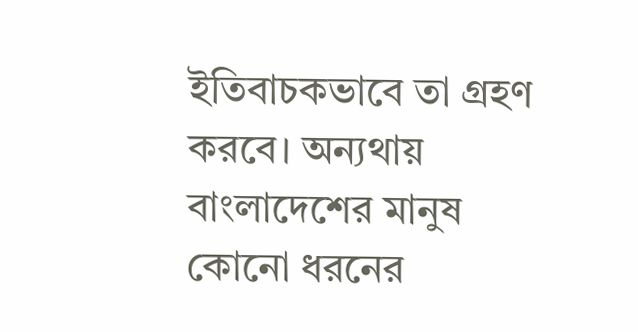ইতিবাচকভাবে তা গ্রহণ করবে। অন্যথায় বাংলাদেশের মানুষ কোনো ধরনের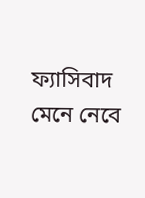ফ্যাসিবাদ মেনে নেবে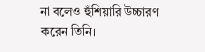না বলেও হুঁশিয়ারি উচ্চারণ করেন তিনি।